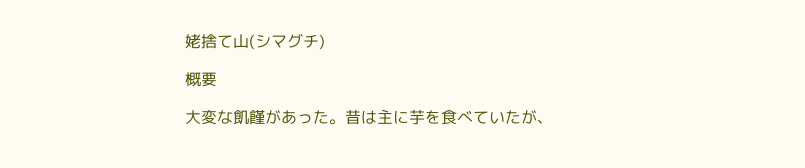姥捨て山(シマグチ)

概要

大変な飢饉があった。昔は主に芋を食べていたが、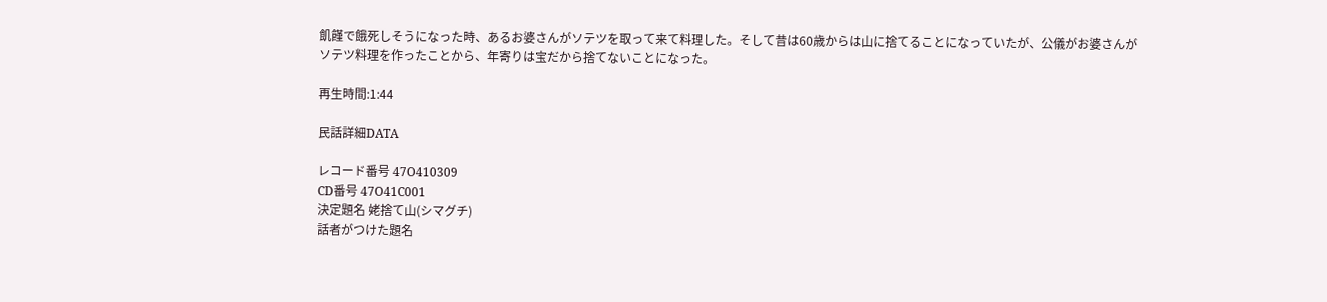飢饉で餓死しそうになった時、あるお婆さんがソテツを取って来て料理した。そして昔は60歳からは山に捨てることになっていたが、公儀がお婆さんがソテツ料理を作ったことから、年寄りは宝だから捨てないことになった。

再生時間:1:44

民話詳細DATA

レコード番号 47O410309
CD番号 47O41C001
決定題名 姥捨て山(シマグチ)
話者がつけた題名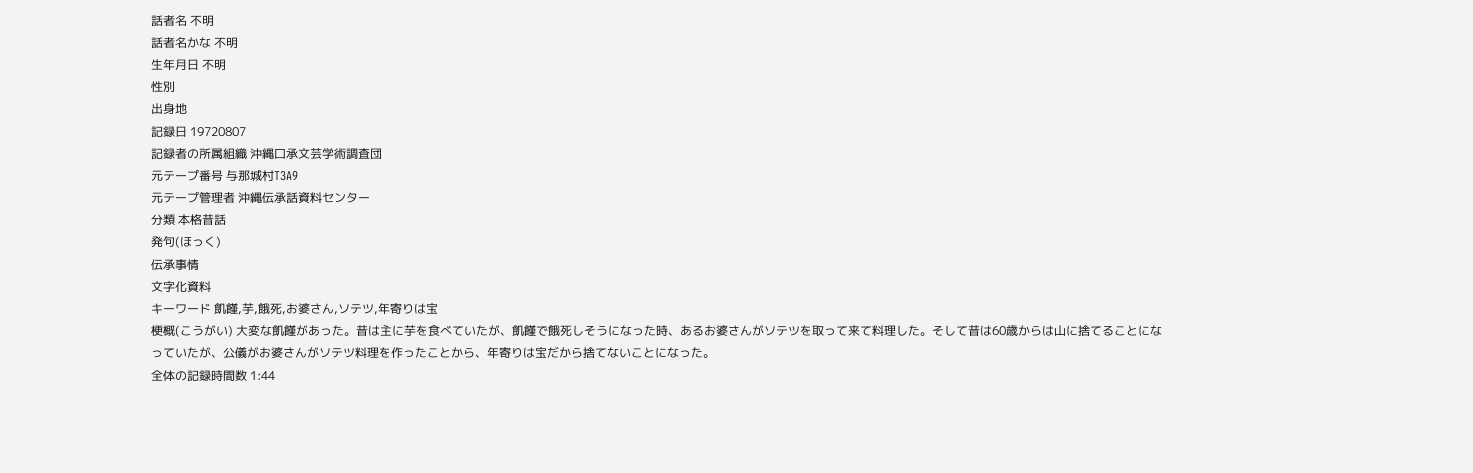話者名 不明
話者名かな 不明
生年月日 不明
性別
出身地
記録日 19720807
記録者の所属組織 沖縄口承文芸学術調査団
元テープ番号 与那城村T3A9
元テープ管理者 沖縄伝承話資料センター
分類 本格昔話
発句(ほっく)
伝承事情
文字化資料
キーワード 飢饉,芋,餓死,お婆さん,ソテツ,年寄りは宝
梗概(こうがい) 大変な飢饉があった。昔は主に芋を食べていたが、飢饉で餓死しそうになった時、あるお婆さんがソテツを取って来て料理した。そして昔は60歳からは山に捨てることになっていたが、公儀がお婆さんがソテツ料理を作ったことから、年寄りは宝だから捨てないことになった。
全体の記録時間数 1:44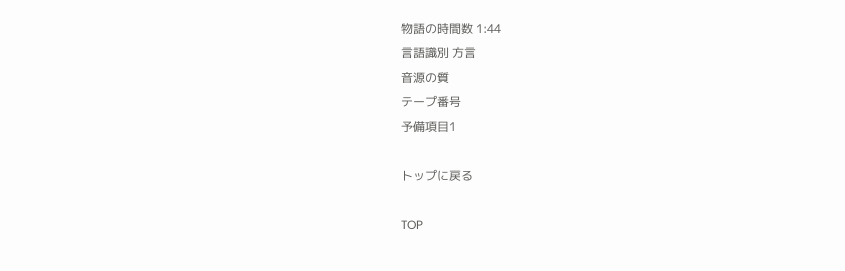物語の時間数 1:44
言語識別 方言
音源の質
テープ番号
予備項目1

トップに戻る

TOP